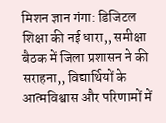मिशन ज्ञान गंगा: डिजिटल शिक्षा की नई धारा,, समीक्षा बैठक में जिला प्रशासन ने की सराहना,, विद्यार्थियों के आत्मविश्वास और परिणामों में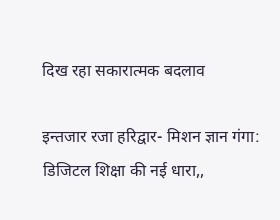दिख रहा सकारात्मक बदलाव

इन्तजार रजा हरिद्वार- मिशन ज्ञान गंगा: डिजिटल शिक्षा की नई धारा,,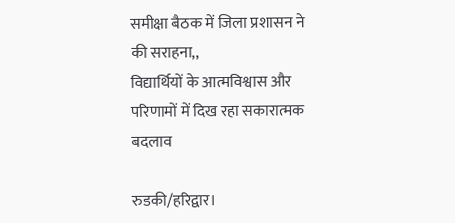समीक्षा बैठक में जिला प्रशासन ने की सराहना,,
विद्यार्थियों के आत्मविश्वास और परिणामों में दिख रहा सकारात्मक बदलाव

रुडकी/हरिद्वार।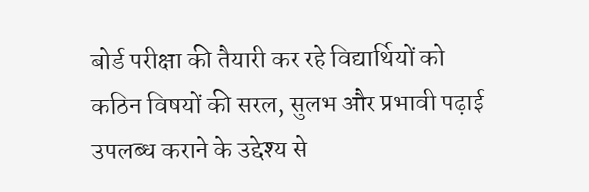बोर्ड परीक्षा की तैयारी कर रहे विद्यार्थियों को कठिन विषयों की सरल, सुलभ और प्रभावी पढ़ाई उपलब्ध कराने के उद्देश्य से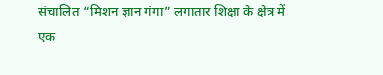संचालित “मिशन ज्ञान गंगा” लगातार शिक्षा के क्षेत्र में एक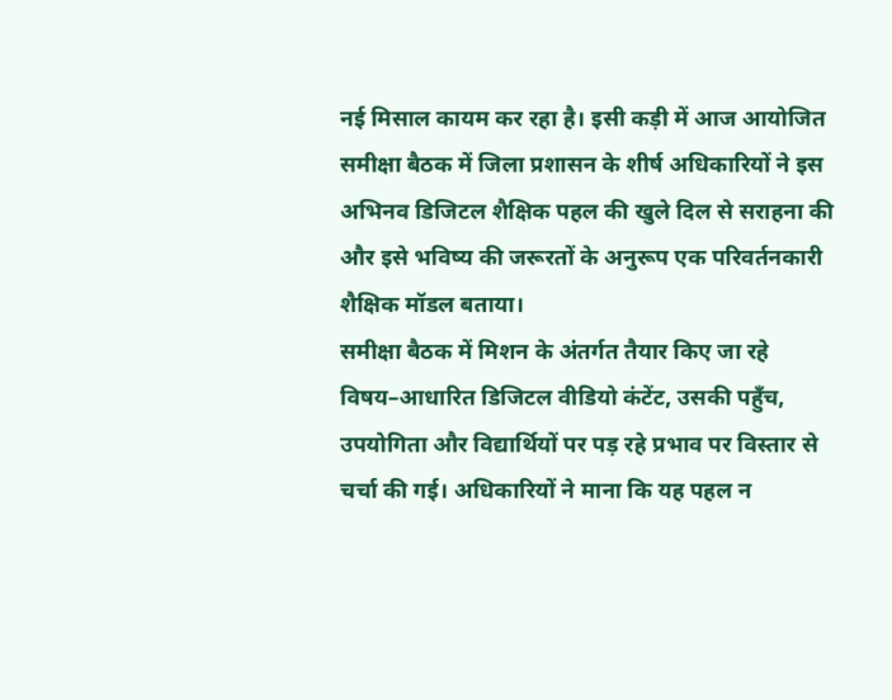नई मिसाल कायम कर रहा है। इसी कड़ी में आज आयोजित समीक्षा बैठक में जिला प्रशासन के शीर्ष अधिकारियों ने इस अभिनव डिजिटल शैक्षिक पहल की खुले दिल से सराहना की और इसे भविष्य की जरूरतों के अनुरूप एक परिवर्तनकारी शैक्षिक मॉडल बताया।
समीक्षा बैठक में मिशन के अंतर्गत तैयार किए जा रहे विषय–आधारित डिजिटल वीडियो कंटेंट, उसकी पहुँच, उपयोगिता और विद्यार्थियों पर पड़ रहे प्रभाव पर विस्तार से चर्चा की गई। अधिकारियों ने माना कि यह पहल न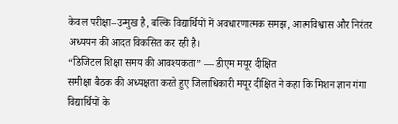केवल परीक्षा–उन्मुख है, बल्कि विद्यार्थियों में अवधारणात्मक समझ, आत्मविश्वास और निरंतर अध्ययन की आदत विकसित कर रही है।
“डिजिटल शिक्षा समय की आवश्यकता” — डीएम मयूर दीक्षित
समीक्षा बैठक की अध्यक्षता करते हुए जिलाधिकारी मयूर दीक्षित ने कहा कि मिशन ज्ञान गंगा विद्यार्थियों के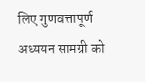लिए गुणवत्तापूर्ण अध्ययन सामग्री को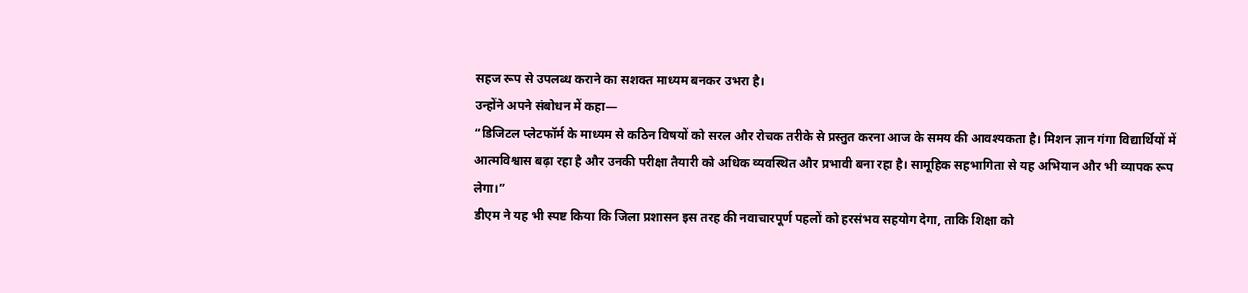सहज रूप से उपलब्ध कराने का सशक्त माध्यम बनकर उभरा है।
उन्होंने अपने संबोधन में कहा—
“डिजिटल प्लेटफॉर्म के माध्यम से कठिन विषयों को सरल और रोचक तरीके से प्रस्तुत करना आज के समय की आवश्यकता है। मिशन ज्ञान गंगा विद्यार्थियों में आत्मविश्वास बढ़ा रहा है और उनकी परीक्षा तैयारी को अधिक व्यवस्थित और प्रभावी बना रहा है। सामूहिक सहभागिता से यह अभियान और भी व्यापक रूप लेगा।”
डीएम ने यह भी स्पष्ट किया कि जिला प्रशासन इस तरह की नवाचारपूर्ण पहलों को हरसंभव सहयोग देगा, ताकि शिक्षा को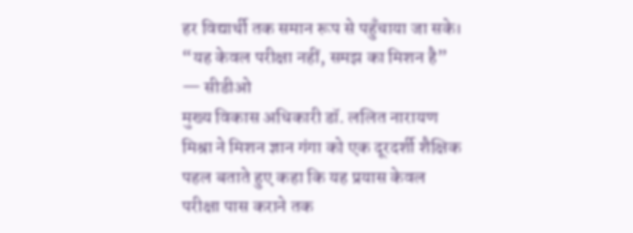हर विद्यार्थी तक समान रूप से पहुँचाया जा सके।
“यह केवल परीक्षा नहीं, समझ का मिशन है” — सीडीओ
मुख्य विकास अधिकारी डॉ. ललित नारायण मिश्रा ने मिशन ज्ञान गंगा को एक दूरदर्शी शैक्षिक पहल बताते हुए कहा कि यह प्रयास केवल परीक्षा पास कराने तक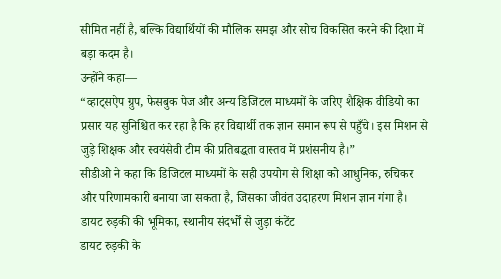सीमित नहीं है, बल्कि विद्यार्थियों की मौलिक समझ और सोच विकसित करने की दिशा में बड़ा कदम है।
उन्होंने कहा—
“व्हाट्सऐप ग्रुप, फेसबुक पेज और अन्य डिजिटल माध्यमों के जरिए शैक्षिक वीडियो का प्रसार यह सुनिश्चित कर रहा है कि हर विद्यार्थी तक ज्ञान समान रूप से पहुँचे। इस मिशन से जुड़े शिक्षक और स्वयंसेवी टीम की प्रतिबद्धता वास्तव में प्रशंसनीय है।”
सीडीओ ने कहा कि डिजिटल माध्यमों के सही उपयोग से शिक्षा को आधुनिक, रुचिकर और परिणामकारी बनाया जा सकता है, जिसका जीवंत उदाहरण मिशन ज्ञान गंगा है।
डायट रुड़की की भूमिका, स्थानीय संदर्भों से जुड़ा कंटेंट
डायट रुड़की के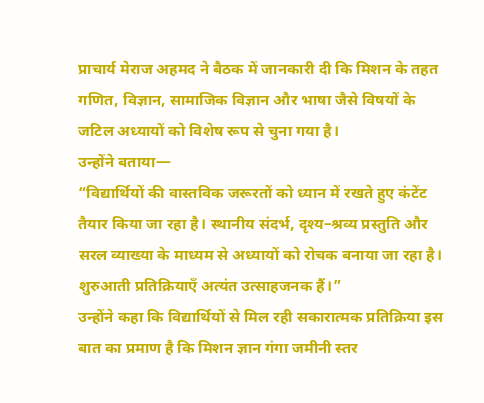प्राचार्य मेराज अहमद ने बैठक में जानकारी दी कि मिशन के तहत गणित, विज्ञान, सामाजिक विज्ञान और भाषा जैसे विषयों के जटिल अध्यायों को विशेष रूप से चुना गया है।
उन्होंने बताया—
“विद्यार्थियों की वास्तविक जरूरतों को ध्यान में रखते हुए कंटेंट तैयार किया जा रहा है। स्थानीय संदर्भ, दृश्य–श्रव्य प्रस्तुति और सरल व्याख्या के माध्यम से अध्यायों को रोचक बनाया जा रहा है। शुरुआती प्रतिक्रियाएँ अत्यंत उत्साहजनक हैं।”
उन्होंने कहा कि विद्यार्थियों से मिल रही सकारात्मक प्रतिक्रिया इस बात का प्रमाण है कि मिशन ज्ञान गंगा जमीनी स्तर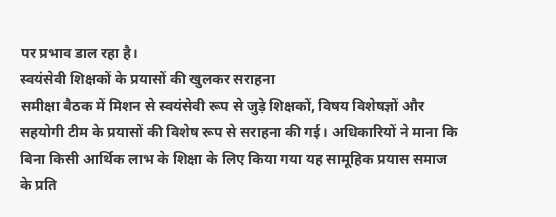पर प्रभाव डाल रहा है।
स्वयंसेवी शिक्षकों के प्रयासों की खुलकर सराहना
समीक्षा बैठक में मिशन से स्वयंसेवी रूप से जुड़े शिक्षकों, विषय विशेषज्ञों और सहयोगी टीम के प्रयासों की विशेष रूप से सराहना की गई। अधिकारियों ने माना कि बिना किसी आर्थिक लाभ के शिक्षा के लिए किया गया यह सामूहिक प्रयास समाज के प्रति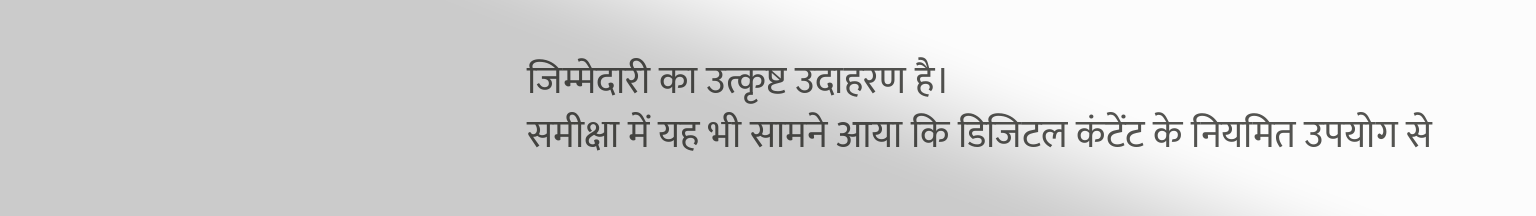जिम्मेदारी का उत्कृष्ट उदाहरण है।
समीक्षा में यह भी सामने आया कि डिजिटल कंटेंट के नियमित उपयोग से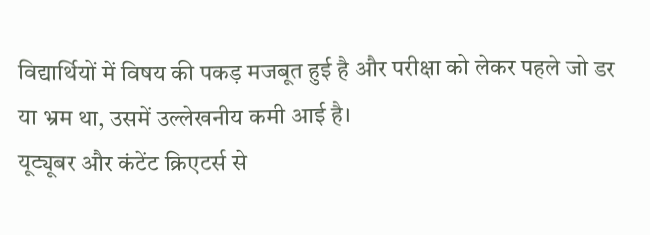विद्यार्थियों में विषय की पकड़ मजबूत हुई है और परीक्षा को लेकर पहले जो डर या भ्रम था, उसमें उल्लेखनीय कमी आई है।
यूट्यूबर और कंटेंट क्रिएटर्स से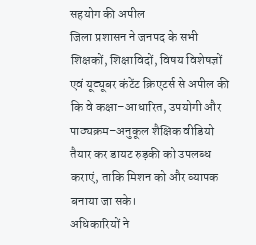सहयोग की अपील
जिला प्रशासन ने जनपद के सभी शिक्षकों, शिक्षाविदों, विषय विशेषज्ञों एवं यूट्यूबर कंटेंट क्रिएटर्स से अपील की कि वे कक्षा–आधारित, उपयोगी और पाठ्यक्रम–अनुकूल शैक्षिक वीडियो तैयार कर डायट रुड़की को उपलब्ध कराएं, ताकि मिशन को और व्यापक बनाया जा सके।
अधिकारियों ने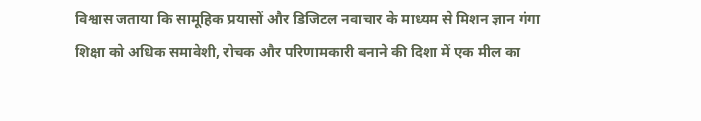विश्वास जताया कि सामूहिक प्रयासों और डिजिटल नवाचार के माध्यम से मिशन ज्ञान गंगा शिक्षा को अधिक समावेशी, रोचक और परिणामकारी बनाने की दिशा में एक मील का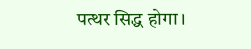पत्थर सिद्ध होगा।